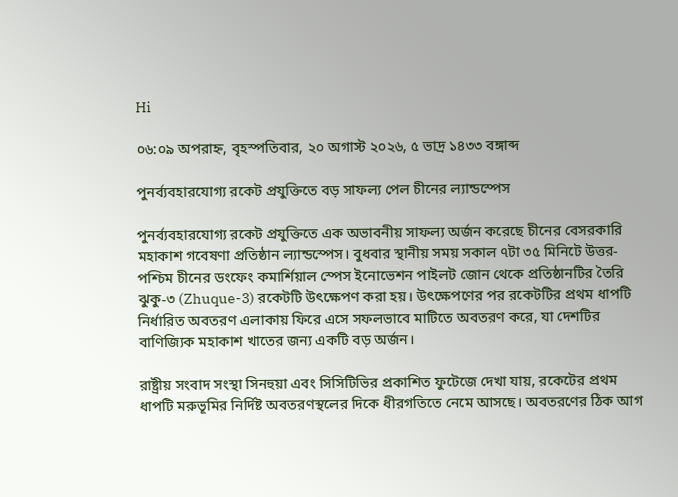Hi

০৬:০৯ অপরাহ্ন, বৃহস্পতিবার, ২০ অগাস্ট ২০২৬, ৫ ভাদ্র ১৪৩৩ বঙ্গাব্দ

পুনর্ব্যবহারযোগ্য রকেট প্রযুক্তিতে বড় সাফল্য পেল চীনের ল্যান্ডস্পেস

পুনর্ব্যবহারযোগ্য রকেট প্রযুক্তিতে এক অভাবনীয় সাফল্য অর্জন করেছে চীনের বেসরকারি মহাকাশ গবেষণা প্রতিষ্ঠান ল্যান্ডস্পেস। বুধবার স্থানীয় সময় সকাল ৭টা ৩৫ মিনিটে উত্তর-পশ্চিম চীনের ডংফেং কমার্শিয়াল স্পেস ইনোভেশন পাইলট জোন থেকে প্রতিষ্ঠানটির তৈরি ঝুকু-৩ (Zhuque-3) রকেটটি উৎক্ষেপণ করা হয়। উৎক্ষেপণের পর রকেটটির প্রথম ধাপটি নির্ধারিত অবতরণ এলাকায় ফিরে এসে সফলভাবে মাটিতে অবতরণ করে, যা দেশটির বাণিজ্যিক মহাকাশ খাতের জন্য একটি বড় অর্জন।

রাষ্ট্রীয় সংবাদ সংস্থা সিনহুয়া এবং সিসিটিভির প্রকাশিত ফুটেজে দেখা যায়, রকেটের প্রথম ধাপটি মরুভূমির নির্দিষ্ট অবতরণস্থলের দিকে ধীরগতিতে নেমে আসছে। অবতরণের ঠিক আগ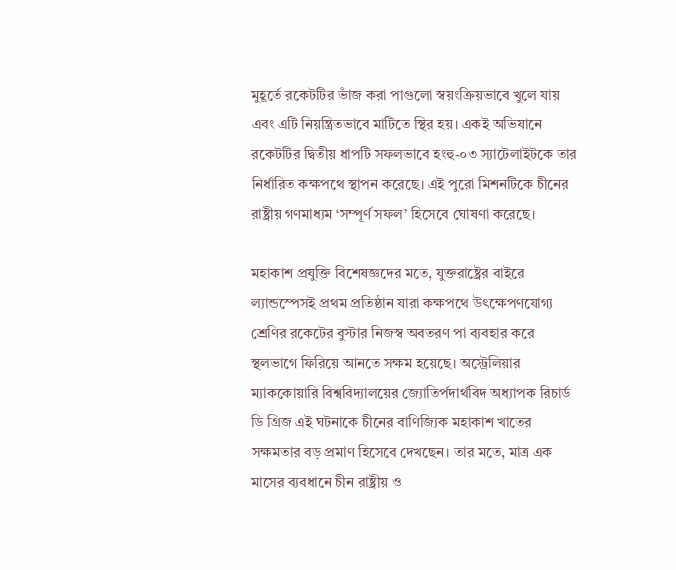মুহূর্তে রকেটটির ভাঁজ করা পাগুলো স্বয়ংক্রিয়ভাবে খুলে যায় এবং এটি নিয়ন্ত্রিতভাবে মাটিতে স্থির হয়। একই অভিযানে রকেটটির দ্বিতীয় ধাপটি সফলভাবে হংহু-০৩ স্যাটেলাইটকে তার নির্ধারিত কক্ষপথে স্থাপন করেছে। এই পুরো মিশনটিকে চীনের রাষ্ট্রীয় গণমাধ্যম ‘সম্পূর্ণ সফল’ হিসেবে ঘোষণা করেছে।

মহাকাশ প্রযুক্তি বিশেষজ্ঞদের মতে, যুক্তরাষ্ট্রের বাইরে ল্যান্ডস্পেসই প্রথম প্রতিষ্ঠান যারা কক্ষপথে উৎক্ষেপণযোগ্য শ্রেণির রকেটের বুস্টার নিজস্ব অবতরণ পা ব্যবহার করে স্থলভাগে ফিরিয়ে আনতে সক্ষম হয়েছে। অস্ট্রেলিয়ার ম্যাককোয়ারি বিশ্ববিদ্যালয়ের জ্যোতির্পদার্থবিদ অধ্যাপক রিচার্ড ডি গ্রিজ এই ঘটনাকে চীনের বাণিজ্যিক মহাকাশ খাতের সক্ষমতার বড় প্রমাণ হিসেবে দেখছেন। তার মতে, মাত্র এক মাসের ব্যবধানে চীন রাষ্ট্রীয় ও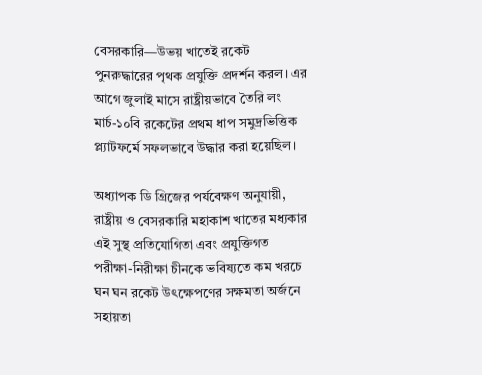বেসরকারি—উভয় খাতেই রকেট পুনরুদ্ধারের পৃথক প্রযুক্তি প্রদর্শন করল। এর আগে জুলাই মাসে রাষ্ট্রীয়ভাবে তৈরি লং মার্চ-১০বি রকেটের প্রথম ধাপ সমুদ্রভিত্তিক প্ল্যাটফর্মে সফলভাবে উদ্ধার করা হয়েছিল।

অধ্যাপক ডি গ্রিজের পর্যবেক্ষণ অনুযায়ী, রাষ্ট্রীয় ও বেসরকারি মহাকাশ খাতের মধ্যকার এই সুস্থ প্রতিযোগিতা এবং প্রযুক্তিগত পরীক্ষা-নিরীক্ষা চীনকে ভবিষ্যতে কম খরচে ঘন ঘন রকেট উৎক্ষেপণের সক্ষমতা অর্জনে সহায়তা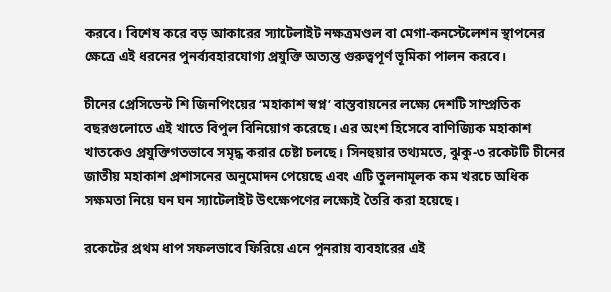করবে। বিশেষ করে বড় আকারের স্যাটেলাইট নক্ষত্রমণ্ডল বা মেগা-কনস্টেলেশন স্থাপনের ক্ষেত্রে এই ধরনের পুনর্ব্যবহারযোগ্য প্রযুক্তি অত্যন্ত গুরুত্বপূর্ণ ভূমিকা পালন করবে।

চীনের প্রেসিডেন্ট শি জিনপিংয়ের ‘মহাকাশ স্বপ্ন’ বাস্তবায়নের লক্ষ্যে দেশটি সাম্প্রতিক বছরগুলোতে এই খাতে বিপুল বিনিয়োগ করেছে। এর অংশ হিসেবে বাণিজ্যিক মহাকাশ খাতকেও প্রযুক্তিগতভাবে সমৃদ্ধ করার চেষ্টা চলছে। সিনহুয়ার তথ্যমতে, ঝুকু-৩ রকেটটি চীনের জাতীয় মহাকাশ প্রশাসনের অনুমোদন পেয়েছে এবং এটি তুলনামূলক কম খরচে অধিক সক্ষমতা নিয়ে ঘন ঘন স্যাটেলাইট উৎক্ষেপণের লক্ষ্যেই তৈরি করা হয়েছে।

রকেটের প্রথম ধাপ সফলভাবে ফিরিয়ে এনে পুনরায় ব্যবহারের এই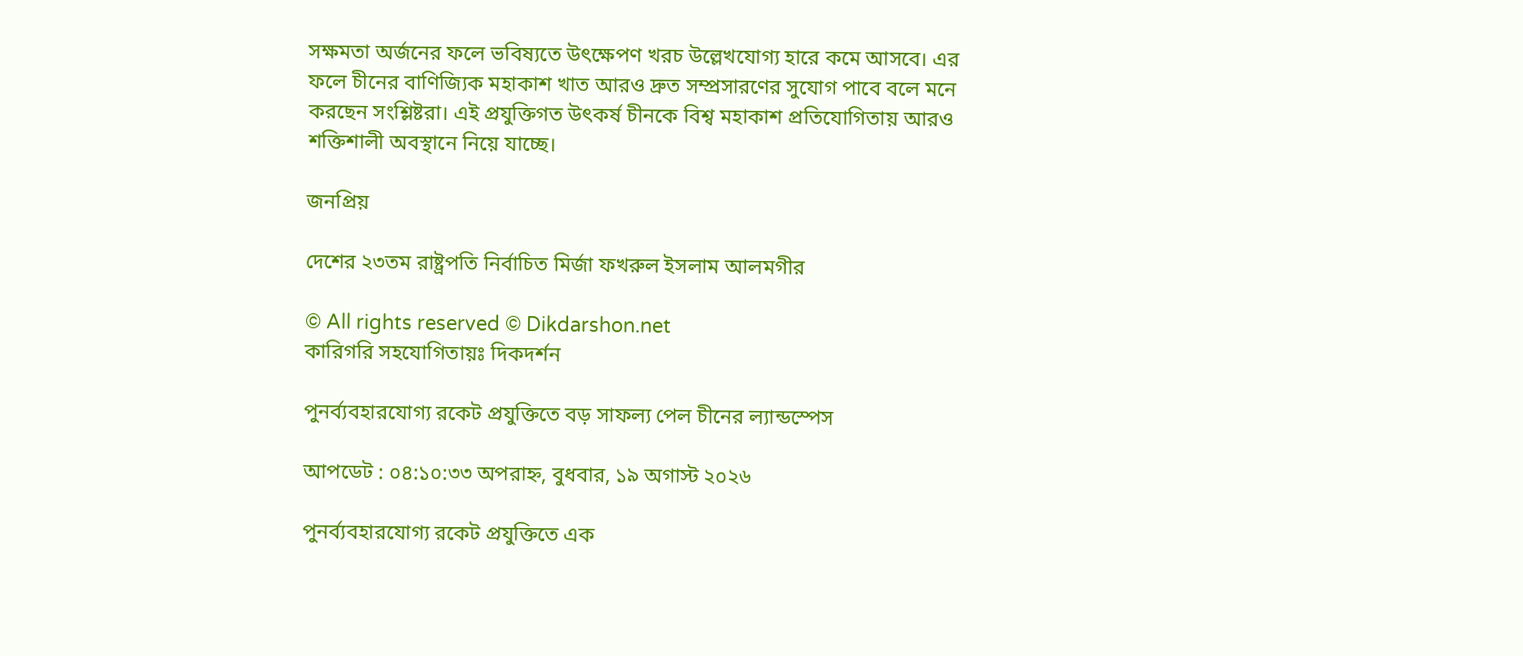সক্ষমতা অর্জনের ফলে ভবিষ্যতে উৎক্ষেপণ খরচ উল্লেখযোগ্য হারে কমে আসবে। এর ফলে চীনের বাণিজ্যিক মহাকাশ খাত আরও দ্রুত সম্প্রসারণের সুযোগ পাবে বলে মনে করছেন সংশ্লিষ্টরা। এই প্রযুক্তিগত উৎকর্ষ চীনকে বিশ্ব মহাকাশ প্রতিযোগিতায় আরও শক্তিশালী অবস্থানে নিয়ে যাচ্ছে।

জনপ্রিয়

দেশের ২৩তম রাষ্ট্রপতি নির্বাচিত মির্জা ফখরুল ইসলাম আলমগীর

© All rights reserved © Dikdarshon.net
কারিগরি সহযোগিতায়ঃ দিকদর্শন

পুনর্ব্যবহারযোগ্য রকেট প্রযুক্তিতে বড় সাফল্য পেল চীনের ল্যান্ডস্পেস

আপডেট : ০৪:১০:৩৩ অপরাহ্ন, বুধবার, ১৯ অগাস্ট ২০২৬

পুনর্ব্যবহারযোগ্য রকেট প্রযুক্তিতে এক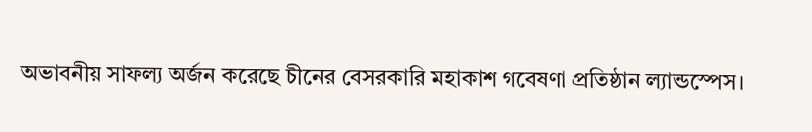অভাবনীয় সাফল্য অর্জন করেছে চীনের বেসরকারি মহাকাশ গবেষণা প্রতিষ্ঠান ল্যান্ডস্পেস।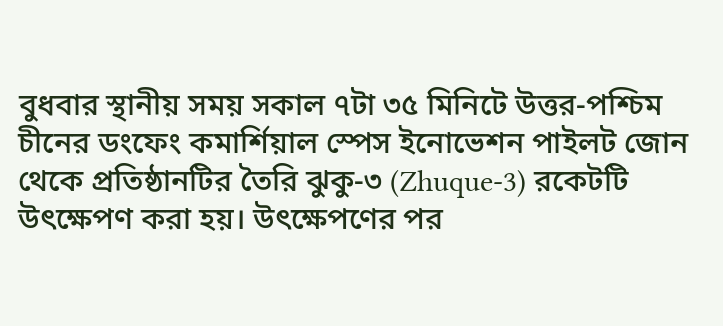বুধবার স্থানীয় সময় সকাল ৭টা ৩৫ মিনিটে উত্তর-পশ্চিম চীনের ডংফেং কমার্শিয়াল স্পেস ইনোভেশন পাইলট জোন থেকে প্রতিষ্ঠানটির তৈরি ঝুকু-৩ (Zhuque-3) রকেটটি উৎক্ষেপণ করা হয়। উৎক্ষেপণের পর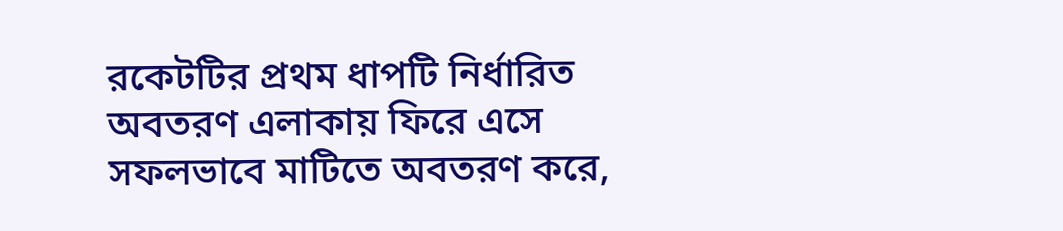রকেটটির প্রথম ধাপটি নির্ধারিত অবতরণ এলাকায় ফিরে এসে সফলভাবে মাটিতে অবতরণ করে,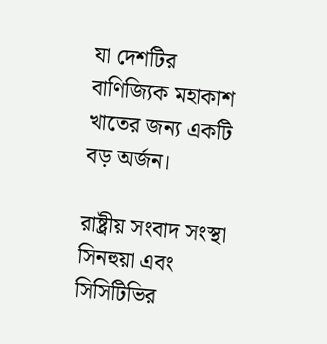যা দেশটির বাণিজ্যিক মহাকাশ খাতের জন্য একটি বড় অর্জন।

রাষ্ট্রীয় সংবাদ সংস্থা সিনহুয়া এবং সিসিটিভির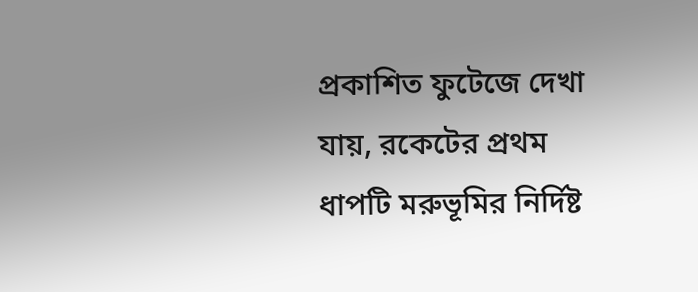প্রকাশিত ফুটেজে দেখা যায়, রকেটের প্রথম ধাপটি মরুভূমির নির্দিষ্ট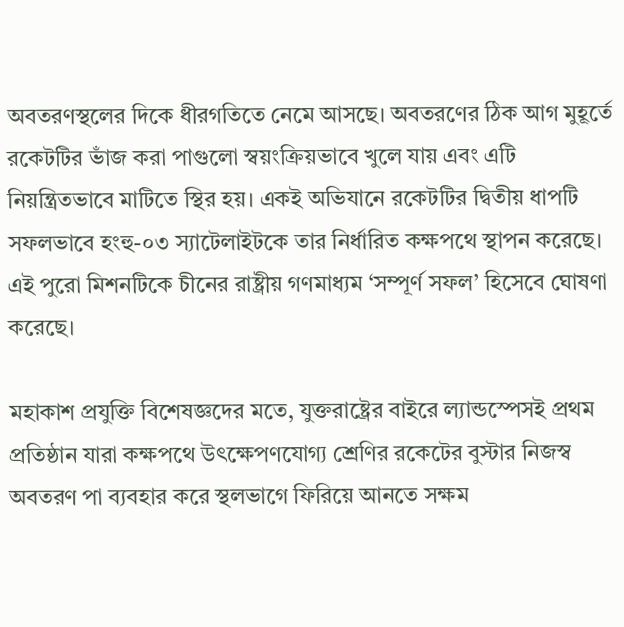অবতরণস্থলের দিকে ধীরগতিতে নেমে আসছে। অবতরণের ঠিক আগ মুহূর্তে রকেটটির ভাঁজ করা পাগুলো স্বয়ংক্রিয়ভাবে খুলে যায় এবং এটি নিয়ন্ত্রিতভাবে মাটিতে স্থির হয়। একই অভিযানে রকেটটির দ্বিতীয় ধাপটি সফলভাবে হংহু-০৩ স্যাটেলাইটকে তার নির্ধারিত কক্ষপথে স্থাপন করেছে। এই পুরো মিশনটিকে চীনের রাষ্ট্রীয় গণমাধ্যম ‘সম্পূর্ণ সফল’ হিসেবে ঘোষণা করেছে।

মহাকাশ প্রযুক্তি বিশেষজ্ঞদের মতে, যুক্তরাষ্ট্রের বাইরে ল্যান্ডস্পেসই প্রথম প্রতিষ্ঠান যারা কক্ষপথে উৎক্ষেপণযোগ্য শ্রেণির রকেটের বুস্টার নিজস্ব অবতরণ পা ব্যবহার করে স্থলভাগে ফিরিয়ে আনতে সক্ষম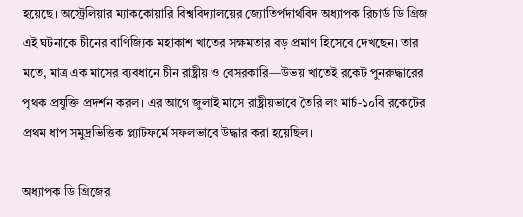হয়েছে। অস্ট্রেলিয়ার ম্যাককোয়ারি বিশ্ববিদ্যালয়ের জ্যোতির্পদার্থবিদ অধ্যাপক রিচার্ড ডি গ্রিজ এই ঘটনাকে চীনের বাণিজ্যিক মহাকাশ খাতের সক্ষমতার বড় প্রমাণ হিসেবে দেখছেন। তার মতে, মাত্র এক মাসের ব্যবধানে চীন রাষ্ট্রীয় ও বেসরকারি—উভয় খাতেই রকেট পুনরুদ্ধারের পৃথক প্রযুক্তি প্রদর্শন করল। এর আগে জুলাই মাসে রাষ্ট্রীয়ভাবে তৈরি লং মার্চ-১০বি রকেটের প্রথম ধাপ সমুদ্রভিত্তিক প্ল্যাটফর্মে সফলভাবে উদ্ধার করা হয়েছিল।

অধ্যাপক ডি গ্রিজের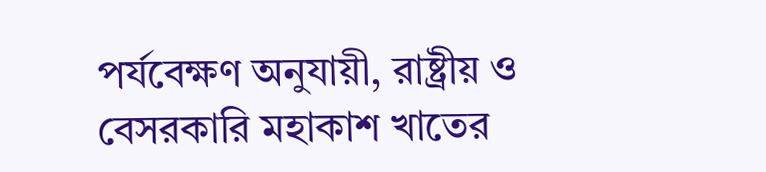পর্যবেক্ষণ অনুযায়ী, রাষ্ট্রীয় ও বেসরকারি মহাকাশ খাতের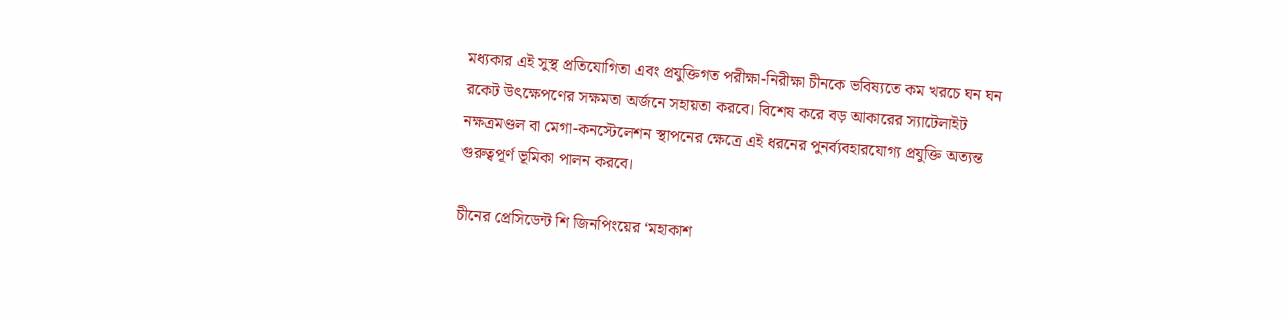মধ্যকার এই সুস্থ প্রতিযোগিতা এবং প্রযুক্তিগত পরীক্ষা-নিরীক্ষা চীনকে ভবিষ্যতে কম খরচে ঘন ঘন রকেট উৎক্ষেপণের সক্ষমতা অর্জনে সহায়তা করবে। বিশেষ করে বড় আকারের স্যাটেলাইট নক্ষত্রমণ্ডল বা মেগা-কনস্টেলেশন স্থাপনের ক্ষেত্রে এই ধরনের পুনর্ব্যবহারযোগ্য প্রযুক্তি অত্যন্ত গুরুত্বপূর্ণ ভূমিকা পালন করবে।

চীনের প্রেসিডেন্ট শি জিনপিংয়ের ‘মহাকাশ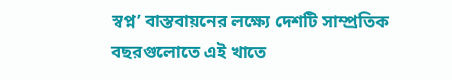স্বপ্ন’ বাস্তবায়নের লক্ষ্যে দেশটি সাম্প্রতিক বছরগুলোতে এই খাতে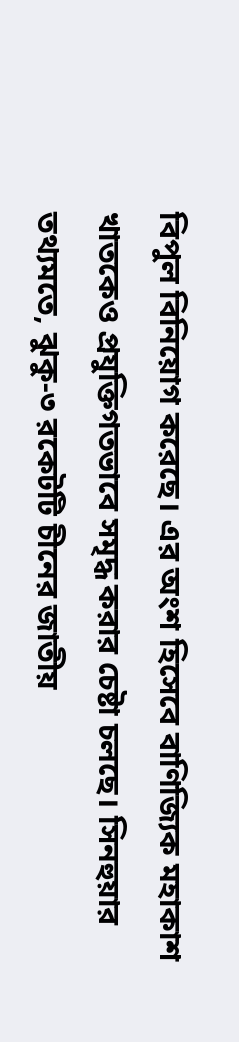বিপুল বিনিয়োগ করেছে। এর অংশ হিসেবে বাণিজ্যিক মহাকাশ খাতকেও প্রযুক্তিগতভাবে সমৃদ্ধ করার চেষ্টা চলছে। সিনহুয়ার তথ্যমতে, ঝুকু-৩ রকেটটি চীনের জাতীয়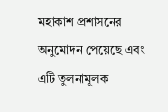মহাকাশ প্রশাসনের অনুমোদন পেয়েছে এবং এটি তুলনামূলক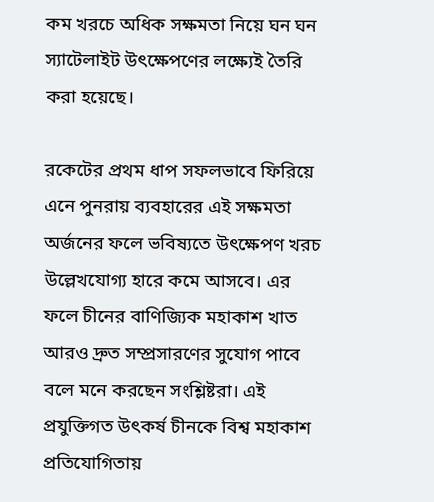কম খরচে অধিক সক্ষমতা নিয়ে ঘন ঘন স্যাটেলাইট উৎক্ষেপণের লক্ষ্যেই তৈরি করা হয়েছে।

রকেটের প্রথম ধাপ সফলভাবে ফিরিয়ে এনে পুনরায় ব্যবহারের এই সক্ষমতা অর্জনের ফলে ভবিষ্যতে উৎক্ষেপণ খরচ উল্লেখযোগ্য হারে কমে আসবে। এর ফলে চীনের বাণিজ্যিক মহাকাশ খাত আরও দ্রুত সম্প্রসারণের সুযোগ পাবে বলে মনে করছেন সংশ্লিষ্টরা। এই প্রযুক্তিগত উৎকর্ষ চীনকে বিশ্ব মহাকাশ প্রতিযোগিতায়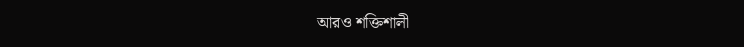আরও শক্তিশালী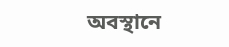অবস্থানে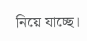নিয়ে যাচ্ছে।